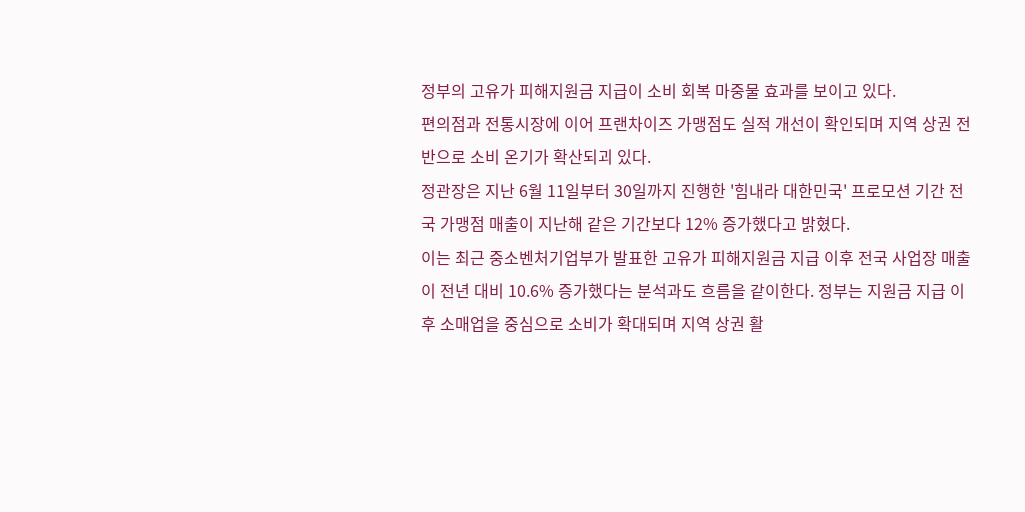정부의 고유가 피해지원금 지급이 소비 회복 마중물 효과를 보이고 있다.
편의점과 전통시장에 이어 프랜차이즈 가맹점도 실적 개선이 확인되며 지역 상권 전반으로 소비 온기가 확산되괴 있다.
정관장은 지난 6월 11일부터 30일까지 진행한 '힘내라 대한민국' 프로모션 기간 전국 가맹점 매출이 지난해 같은 기간보다 12% 증가했다고 밝혔다.
이는 최근 중소벤처기업부가 발표한 고유가 피해지원금 지급 이후 전국 사업장 매출이 전년 대비 10.6% 증가했다는 분석과도 흐름을 같이한다. 정부는 지원금 지급 이후 소매업을 중심으로 소비가 확대되며 지역 상권 활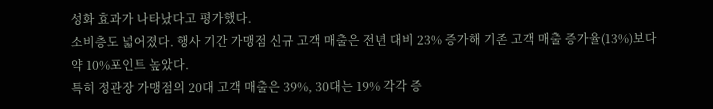성화 효과가 나타났다고 평가했다.
소비층도 넓어졌다. 행사 기간 가맹점 신규 고객 매출은 전년 대비 23% 증가해 기존 고객 매출 증가율(13%)보다 약 10%포인트 높았다.
특히 정관장 가맹점의 20대 고객 매출은 39%, 30대는 19% 각각 증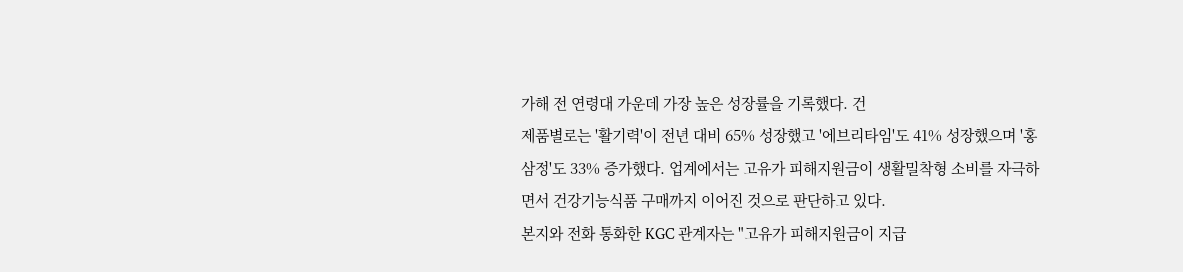가해 전 연령대 가운데 가장 높은 성장률을 기록했다. 건
제품별로는 '활기력'이 전년 대비 65% 성장했고 '에브리타임'도 41% 성장했으며 '홍삼정'도 33% 증가했다. 업계에서는 고유가 피해지원금이 생활밀착형 소비를 자극하면서 건강기능식품 구매까지 이어진 것으로 판단하고 있다.
본지와 전화 통화한 KGC 관계자는 "고유가 피해지원금이 지급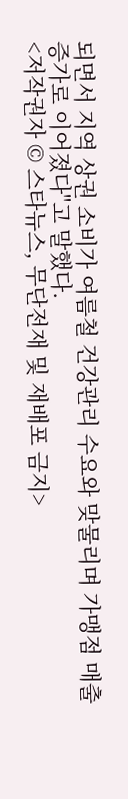되면서 지역 상권 소비가 여름철 건강관리 수요와 맞물리며 가맹점 매출 증가로 이어졌다"고 말했다.
<저작권자 © 스타뉴스, 무단전재 및 재배포 금지>